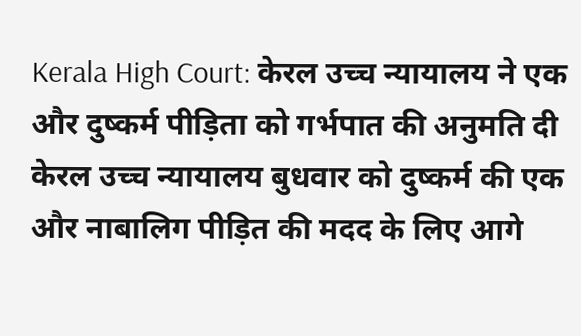Kerala High Court: केरल उच्च न्यायालय ने एक और दुष्कर्म पीड़िता को गर्भपात की अनुमति दी
केरल उच्च न्यायालय बुधवार को दुष्कर्म की एक और नाबालिग पीड़ित की मदद के लिए आगे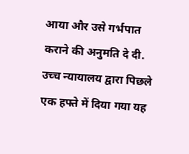आया और उसे गर्भपात कराने की अनुमति दे दी. उच्च न्यायालय द्वारा पिछले एक हफ्ते में दिया गया यह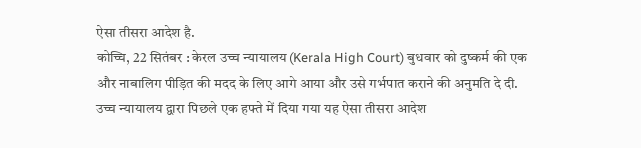ऐसा तीसरा आदेश है.
कोच्चि, 22 सितंबर : केरल उच्च न्यायालय (Kerala High Court) बुधवार को दुष्कर्म की एक और नाबालिग पीड़ित की मदद के लिए आगे आया और उसे गर्भपात कराने की अनुमति दे दी. उच्च न्यायालय द्वारा पिछले एक हफ्ते में दिया गया यह ऐसा तीसरा आदेश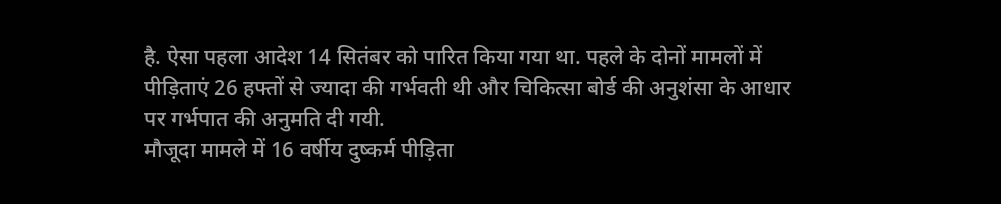है. ऐसा पहला आदेश 14 सितंबर को पारित किया गया था. पहले के दोनों मामलों में पीड़िताएं 26 हफ्तों से ज्यादा की गर्भवती थी और चिकित्सा बोर्ड की अनुशंसा के आधार पर गर्भपात की अनुमति दी गयी.
मौजूदा मामले में 16 वर्षीय दुष्कर्म पीड़िता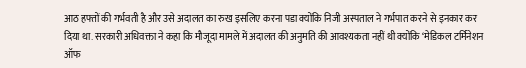आठ हफ्तों की गर्भवती है और उसे अदालत का रुख इसलिए करना पडा क्योंकि निजी अस्पताल ने गर्भपात करने से इनकार कर दिया था. सरकारी अधिवक्ता ने कहा कि मौजूदा मामले में अदालत की अनुमति की आवश्यकता नहीं थी क्योंकि ‘मेडिकल टर्मिनेशन ऑफ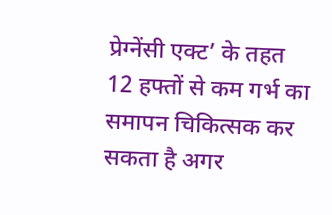प्रेग्नेंसी एक्ट’ के तहत 12 हफ्तों से कम गर्भ का समापन चिकित्सक कर सकता है अगर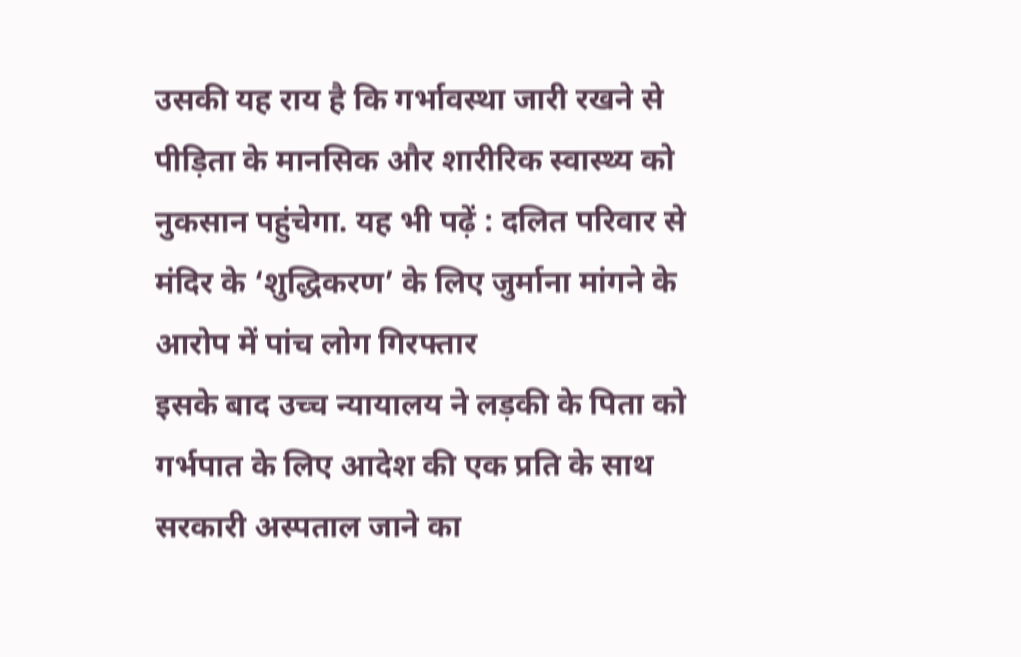उसकी यह राय है कि गर्भावस्था जारी रखने से पीड़िता के मानसिक और शारीरिक स्वास्थ्य को नुकसान पहुंचेगा. यह भी पढ़ें : दलित परिवार से मंदिर के ‘शुद्धिकरण’ के लिए जुर्माना मांगने के आरोप में पांच लोग गिरफ्तार
इसके बाद उच्च न्यायालय ने लड़की के पिता को गर्भपात के लिए आदेश की एक प्रति के साथ सरकारी अस्पताल जाने का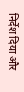निर्देश दिया और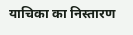याचिका का निस्तारण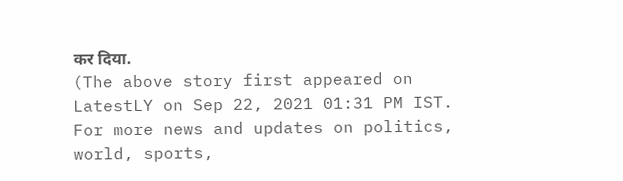कर दिया.
(The above story first appeared on LatestLY on Sep 22, 2021 01:31 PM IST. For more news and updates on politics, world, sports,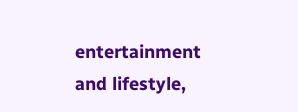entertainment and lifestyle,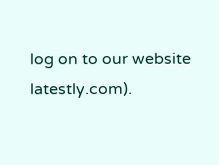log on to our website latestly.com).